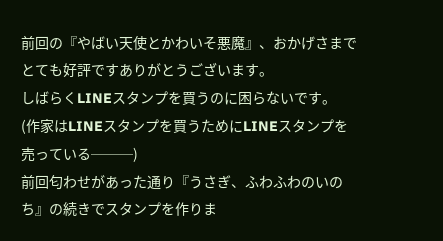前回の『やばい天使とかわいそ悪魔』、おかげさまでとても好評ですありがとうございます。
しばらくLINEスタンプを買うのに困らないです。
(作家はLINEスタンプを買うためにLINEスタンプを売っている───)
前回匂わせがあった通り『うさぎ、ふわふわのいのち』の続きでスタンプを作りま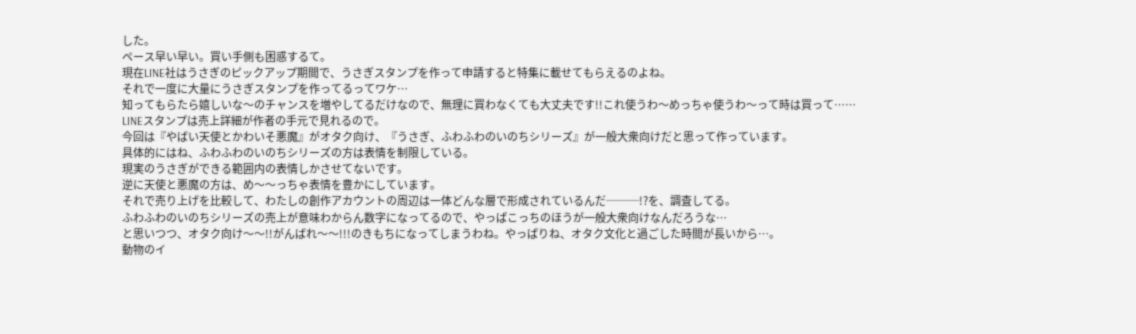した。
ペース早い早い。買い手側も困惑するて。
現在LINE社はうさぎのピックアップ期間で、うさぎスタンプを作って申請すると特集に載せてもらえるのよね。
それで一度に大量にうさぎスタンプを作ってるってワケ…
知ってもらたら嬉しいな〜のチャンスを増やしてるだけなので、無理に買わなくても大丈夫です!!これ使うわ〜めっちゃ使うわ〜って時は買って……
LINEスタンプは売上詳細が作者の手元で見れるので。
今回は『やばい天使とかわいそ悪魔』がオタク向け、『うさぎ、ふわふわのいのちシリーズ』が一般大衆向けだと思って作っています。
具体的にはね、ふわふわのいのちシリーズの方は表情を制限している。
現実のうさぎができる範囲内の表情しかさせてないです。
逆に天使と悪魔の方は、め〜〜っちゃ表情を豊かにしています。
それで売り上げを比較して、わたしの創作アカウントの周辺は一体どんな層で形成されているんだ───!?を、調査してる。
ふわふわのいのちシリーズの売上が意味わからん数字になってるので、やっぱこっちのほうが一般大衆向けなんだろうな…
と思いつつ、オタク向け〜〜!!がんばれ〜〜!!!のきもちになってしまうわね。やっぱりね、オタク文化と過ごした時間が長いから…。
動物のイ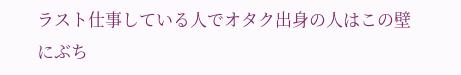ラスト仕事している人でオタク出身の人はこの壁にぶち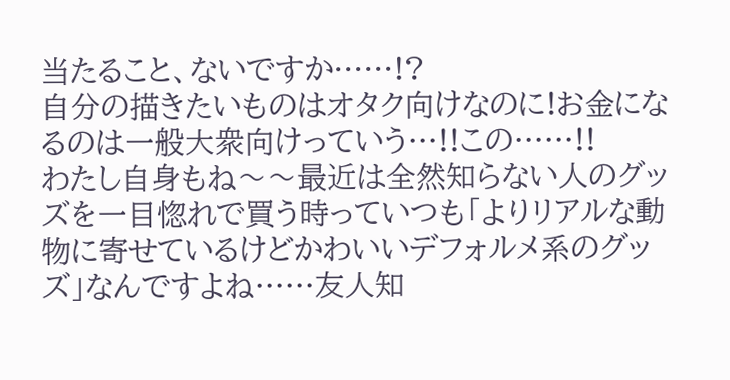当たること、ないですか……!?
自分の描きたいものはオタク向けなのに!お金になるのは一般大衆向けっていう…!!この……!!
わたし自身もね〜〜最近は全然知らない人のグッズを一目惚れで買う時っていつも「よりリアルな動物に寄せているけどかわいいデフォルメ系のグッズ」なんですよね……友人知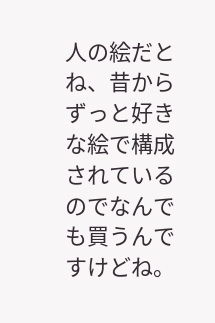人の絵だとね、昔からずっと好きな絵で構成されているのでなんでも買うんですけどね。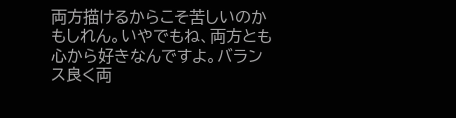両方描けるからこそ苦しいのかもしれん。いやでもね、両方とも心から好きなんですよ。バランス良く両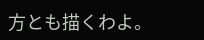方とも描くわよ。